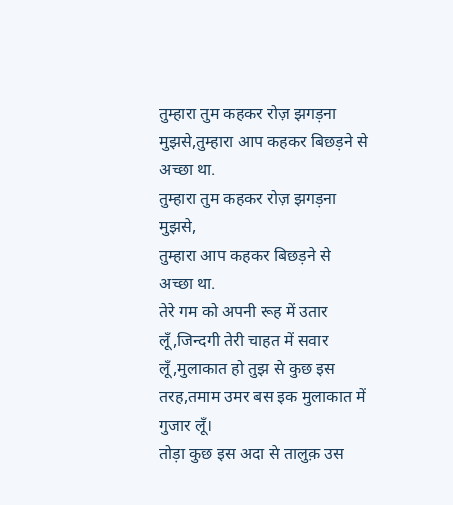तुम्हारा तुम कहकर रोज़ झगड़ना मुझसे,तुम्हारा आप कहकर बिछड़ने से अच्छा था.
तुम्हारा तुम कहकर रोज़ झगड़ना मुझसे,
तुम्हारा आप कहकर बिछड़ने से अच्छा था.
तेरे गम को अपनी रूह में उतार लूँ,जिन्दगी तेरी चाहत में सवार लूँ,मुलाकात हो तुझ से कुछ इस तरह,तमाम उमर बस इक मुलाकात में गुजार लूँ।
तोड़ा कुछ इस अदा से तालुक़ उस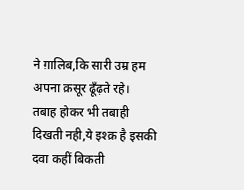ने ग़ालिब,कि सारी उम्र हम अपना क़सूर ढूँढ़ते रहे।
तबाह होकर भी तबाही दिखती नही,ये इश्क़ है इसकी दवा कहीं बिकती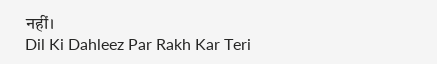नहीं।
Dil Ki Dahleez Par Rakh Kar Teri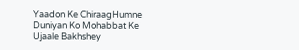Yaadon Ke ChiraagHumne Duniyan Ko Mohabbat Ke Ujaale Bakhshey